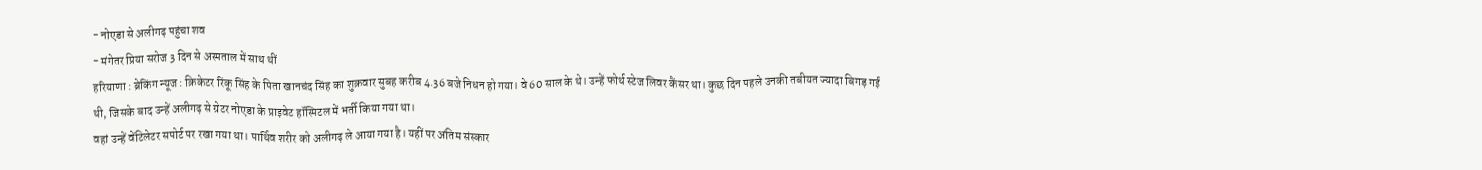- नोएडा से अलीगढ़ पहुंचा शव
- मंगेतर प्रिया सरोज 3 दिन से अस्पताल में साथ थीं
हरियाणा : ब्रेकिंग न्यूज : क्रिकेटर रिंकू सिंह के पिता खानचंद सिंह का शुक्रवार सुबह करीब 4.36 बजे निधन हो गया। वे 60 साल के थे। उन्हें फोर्थ स्टेज लिवर कैंसर था। कुछ दिन पहले उनकी तबीयत ज्यादा बिगड़ गई थी, जिसके बाद उन्हें अलीगढ़ से ग्रेटर नोएडा के प्राइवेट हॉस्पिटल में भर्ती किया गया था।
वहां उन्हें वेंटिलेटर सपोर्ट पर रखा गया था। पार्थिव शरीर को अलीगढ़ ले आया गया है। यहीं पर अंतिम संस्कार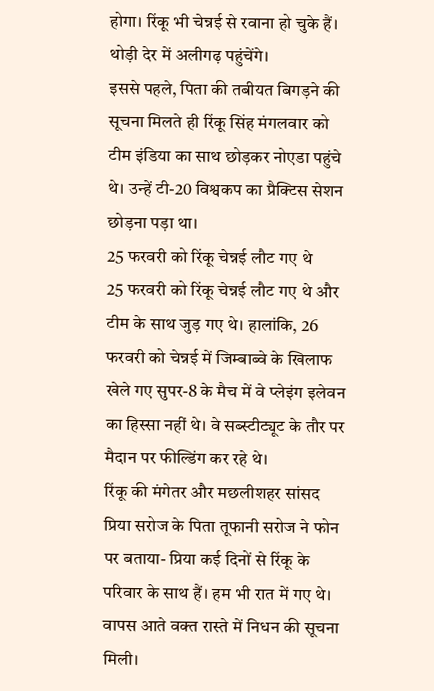होगा। रिंकू भी चेन्नई से रवाना हो चुके हैं। थोड़ी देर में अलीगढ़ पहुंचेंगे।
इससे पहले, पिता की तबीयत बिगड़ने की सूचना मिलते ही रिंकू सिंह मंगलवार को टीम इंडिया का साथ छोड़कर नोएडा पहुंचे थे। उन्हें टी-20 विश्वकप का प्रैक्टिस सेशन छोड़ना पड़ा था।
25 फरवरी को रिंकू चेन्नई लौट गए थे
25 फरवरी को रिंकू चेन्नई लौट गए थे और टीम के साथ जुड़ गए थे। हालांकि, 26 फरवरी को चेन्नई में जिम्बाब्वे के खिलाफ खेले गए सुपर-8 के मैच में वे प्लेइंग इलेवन का हिस्सा नहीं थे। वे सब्स्टीट्यूट के तौर पर मैदान पर फील्डिंग कर रहे थे।
रिंकू की मंगेतर और मछलीशहर सांसद प्रिया सरोज के पिता तूफानी सरोज ने फोन पर बताया- प्रिया कई दिनों से रिंकू के परिवार के साथ हैं। हम भी रात में गए थे। वापस आते वक्त रास्ते में निधन की सूचना मिली।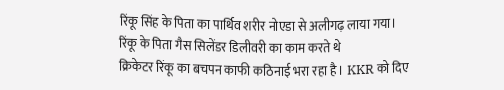रिंकू सिंह के पिता का पार्थिव शरीर नोएडा से अलीगढ़ लाया गया।
रिंकू के पिता गैस सिलेंडर डिलीवरी का काम करते थे
क्रिकेटर रिंकू का बचपन काफी कठिनाई भरा रहा है। KKR को दिए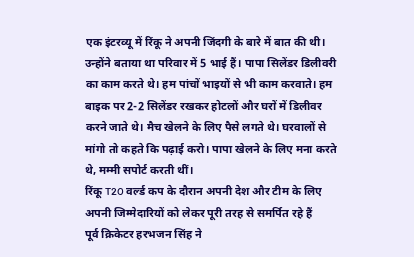एक इंटरव्यू में रिंकू ने अपनी जिंदगी के बारे में बात की थी। उन्होंने बताया था परिवार में 5 भाई हैं। पापा सिलेंडर डिलीवरी का काम करते थे। हम पांचों भाइयों से भी काम करवाते। हम बाइक पर 2-2 सिलेंडर रखकर होटलों और घरों में डिलीवर करने जाते थे। मैच खेलने के लिए पैसे लगते थे। घरवालों से मांगो तो कहते कि पढ़ाई करो। पापा खेलने के लिए मना करते थे, मम्मी सपोर्ट करती थीं।
रिंकू T20 वर्ल्ड कप के दौरान अपनी देश और टीम के लिए अपनी जिम्मेदारियों को लेकर पूरी तरह से समर्पित रहे हैं
पूर्व क्रिकेटर हरभजन सिंह ने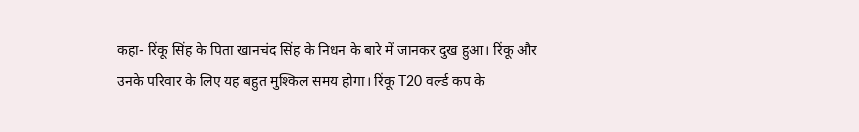कहा- रिंकू सिंह के पिता खानचंद सिंह के निधन के बारे में जानकर दुख हुआ। रिंकू और उनके परिवार के लिए यह बहुत मुश्किल समय होगा। रिंकू T20 वर्ल्ड कप के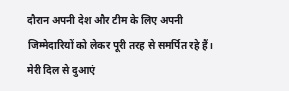दौरान अपनी देश और टीम के लिए अपनी जिम्मेदारियों को लेकर पूरी तरह से समर्पित रहे हैं। मेरी दिल से दुआएं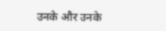उनके और उनके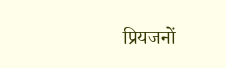प्रियजनों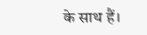के साथ हैं।